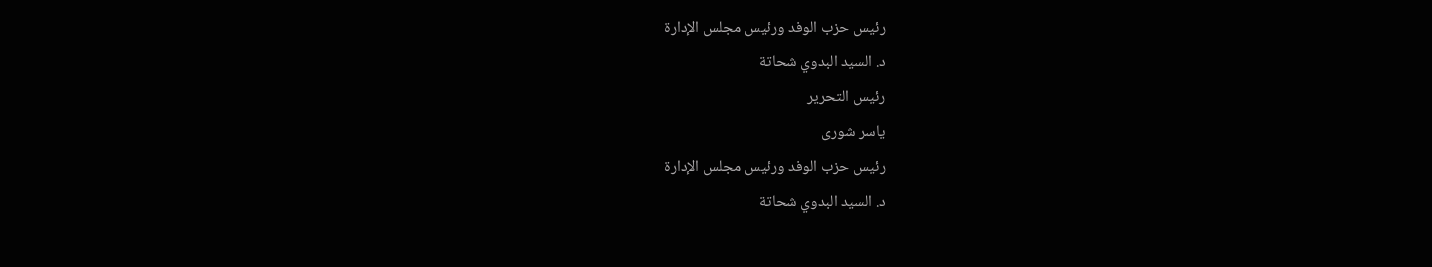رئيس حزب الوفد ورئيس مجلس الإدارة
د. السيد البدوي شحاتة
رئيس التحرير
ياسر شورى
رئيس حزب الوفد ورئيس مجلس الإدارة
د. السيد البدوي شحاتة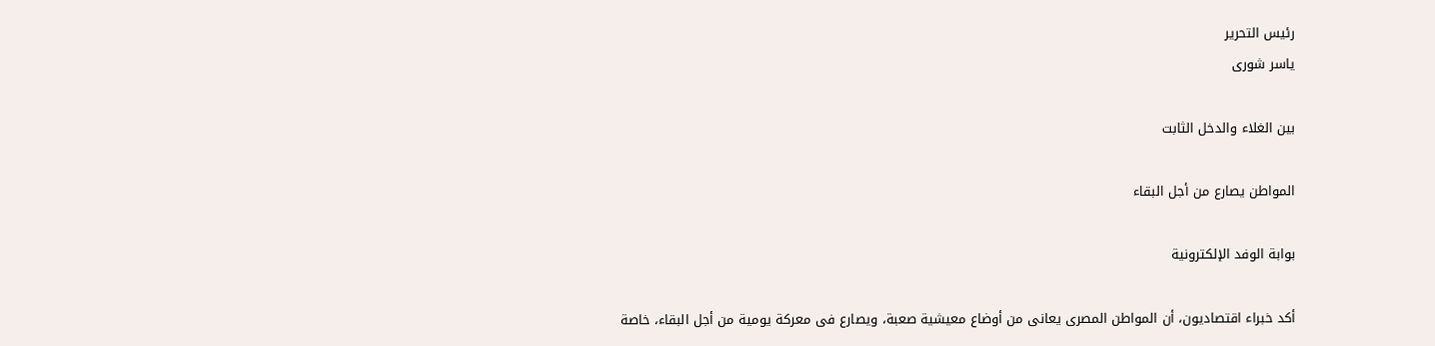رئيس التحرير
ياسر شورى

بين الغلاء والدخل الثابت

المواطن يصارع من أجل البقاء

بوابة الوفد الإلكترونية

أكد خبراء اقتصاديون، أن المواطن المصرى يعانى من أوضاع معيشية صعبة، ويصارع فى معركة يومية من أجل البقاء، خاصة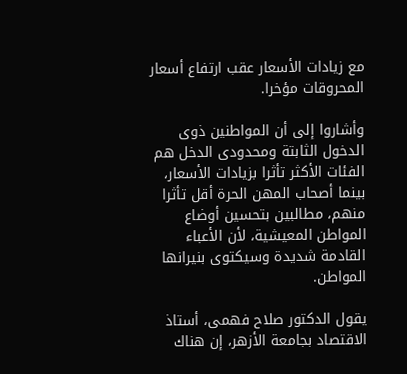مع زيادات الأسعار عقب ارتفاع أسعار المحروقات مؤخرا.

وأشاروا إلى أن المواطنين ذوى الدخول الثابتة ومحدودى الدخل هم الفئات الأكثر تأثرا بزيادات الأسعار، بينما أصحاب المهن الحرة أقل تأثرا منهم، مطالبين بتحسين أوضاع المواطن المعيشية، لأن الأعباء القادمة شديدة وسيكتوى بنيرانها المواطن.

يقول الدكتور صلاح فهمى، أستاذ الاقتصاد بجامعة الأزهر، إن هناك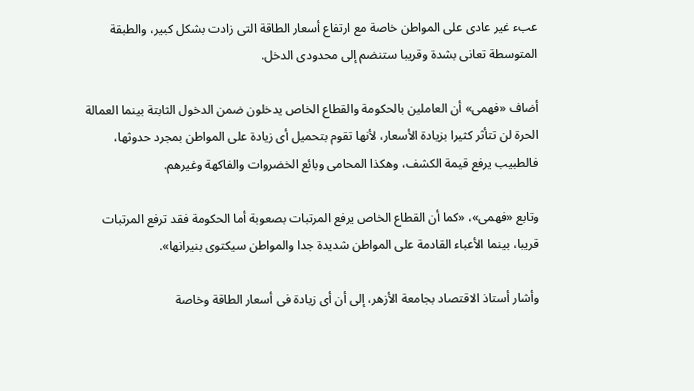عبء غير عادى على المواطن خاصة مع ارتفاع أسعار الطاقة التى زادت بشكل كبير، والطبقة المتوسطة تعانى بشدة وقريبا ستنضم إلى محدودى الدخل.

أضاف «فهمى» أن العاملين بالحكومة والقطاع الخاص يدخلون ضمن الدخول الثابتة بينما العمالة الحرة لن تتأثر كثيرا بزيادة الأسعار، لأنها تقوم بتحميل أى زيادة على المواطن بمجرد حدوثها، فالطبيب يرفع قيمة الكشف، وهكذا المحامى وبائع الخضروات والفاكهة وغيرهم.

وتابع «فهمى»، «كما أن القطاع الخاص يرفع المرتبات بصعوبة أما الحكومة فقد ترفع المرتبات قريبا، بينما الأعباء القادمة على المواطن شديدة جدا والمواطن سيكتوى بنيرانها».

وأشار أستاذ الاقتصاد بجامعة الأزهر، إلى أن أى زيادة فى أسعار الطاقة وخاصة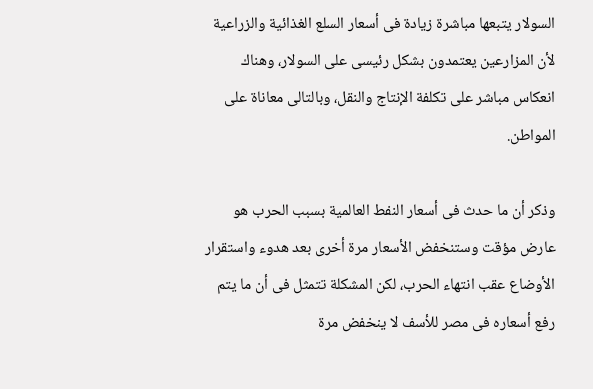السولار يتبعها مباشرة زيادة فى أسعار السلع الغذائية والزراعية لأن المزارعين يعتمدون بشكل رئيسى على السولار، وهناك انعكاس مباشر على تكلفة الإنتاج والنقل، وبالتالى معاناة على المواطن.

وذكر أن ما حدث فى أسعار النفط العالمية بسبب الحرب هو عارض مؤقت وستنخفض الأسعار مرة أخرى بعد هدوء واستقرار الأوضاع عقب انتهاء الحرب، لكن المشكلة تتمثل فى أن ما يتم رفع أسعاره فى مصر للأسف لا ينخفض مرة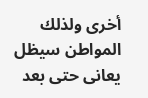أخرى ولذلك المواطن سيظل يعانى حتى بعد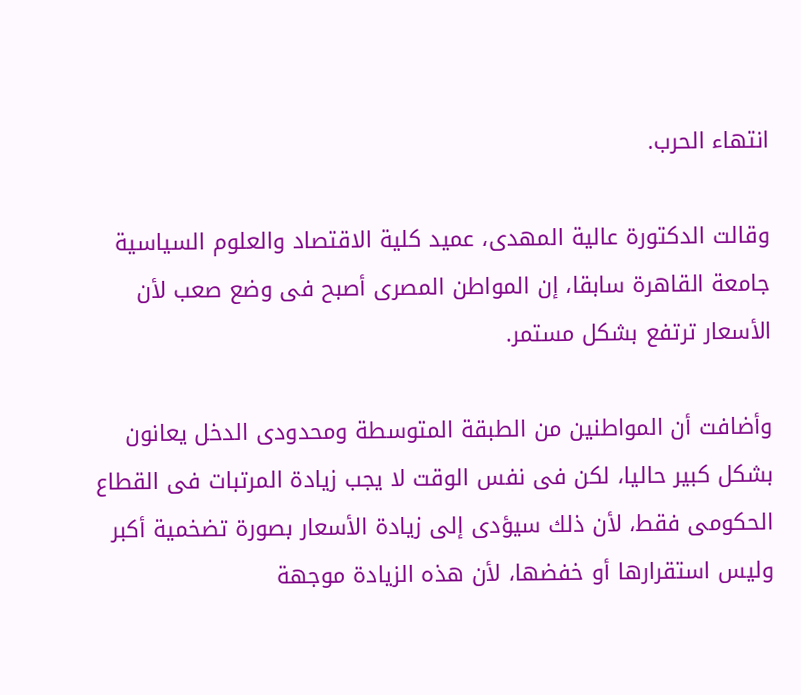انتهاء الحرب.

وقالت الدكتورة عالية المهدى، عميد كلية الاقتصاد والعلوم السياسية جامعة القاهرة سابقا، إن المواطن المصرى أصبح فى وضع صعب لأن الأسعار ترتفع بشكل مستمر.

وأضافت أن المواطنين من الطبقة المتوسطة ومحدودى الدخل يعانون بشكل كبير حاليا، لكن فى نفس الوقت لا يجب زيادة المرتبات فى القطاع الحكومى فقط، لأن ذلك سيؤدى إلى زيادة الأسعار بصورة تضخمية أكبر وليس استقرارها أو خفضها، لأن هذه الزيادة موجهة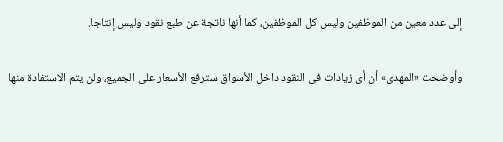إلى عدد معين من الموظفين وليس كل الموظفين، كما أنها ناتجة عن طبع نقود وليس إنتاجا.

وأوضحت «المهدى» أن أى زيادات فى النقود داخل الأسواق سترفع الأسعار على الجميع، ولن يتم الاستفادة منها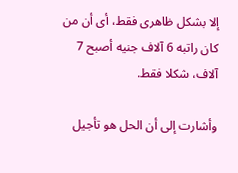إلا بشكل ظاهرى فقط، أى أن من كان راتبه 6 آلاف جنيه أصبح 7 آلاف، شكلا فقط.

وأشارت إلى أن الحل هو تأجيل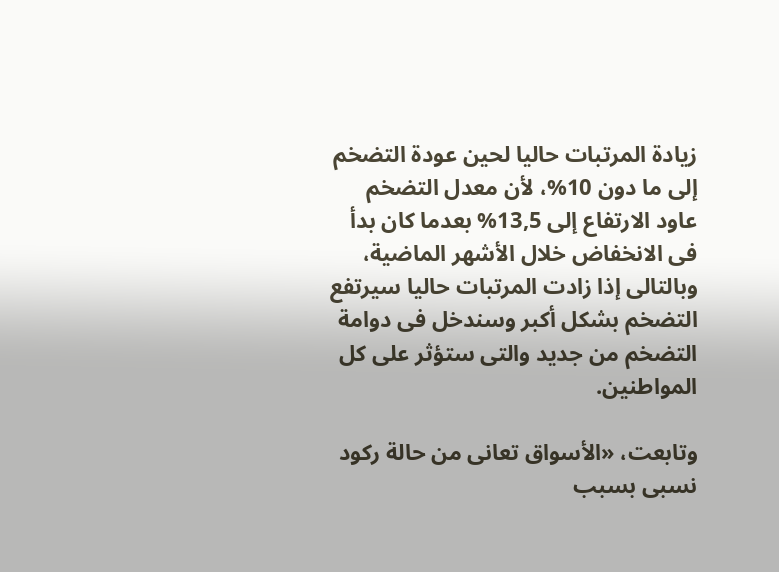زيادة المرتبات حاليا لحين عودة التضخم إلى ما دون 10%، لأن معدل التضخم عاود الارتفاع إلى 13,5% بعدما كان بدأ فى الانخفاض خلال الأشهر الماضية، وبالتالى إذا زادت المرتبات حاليا سيرتفع التضخم بشكل أكبر وسندخل فى دوامة التضخم من جديد والتى ستؤثر على كل المواطنين.

وتابعت، «الأسواق تعانى من حالة ركود نسبى بسبب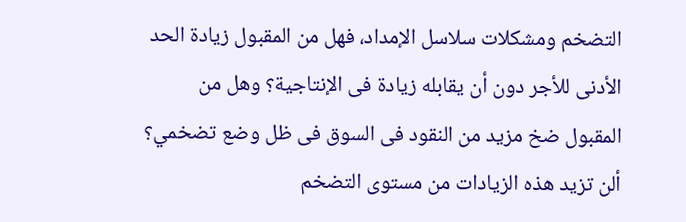التضخم ومشكلات سلاسل الإمداد، فهل من المقبول زيادة الحد الأدنى للأجر دون أن يقابله زيادة فى الإنتاجية؟ وهل من المقبول ضخ مزيد من النقود فى السوق فى ظل وضع تضخمي؟ ألن تزيد هذه الزيادات من مستوى التضخم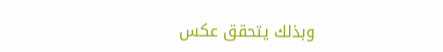وبذلك يتحقق عكس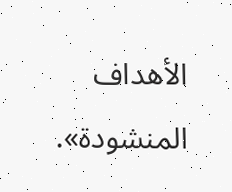الأهداف المنشودة».